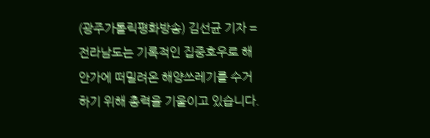(광주가톨릭평화방송) 김선균 기자 = 전라남도는 기록적인 집중호우로 해안가에 떠밀려온 해양쓰레기를 수거하기 위해 총력을 기울이고 있습니다.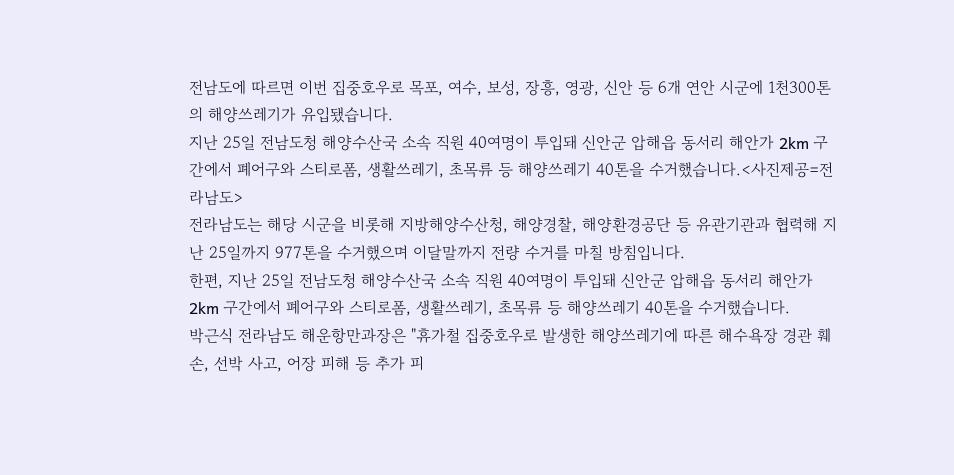전남도에 따르면 이번 집중호우로 목포, 여수, 보성, 장흥, 영광, 신안 등 6개 연안 시군에 1천300톤의 해양쓰레기가 유입됐습니다.
지난 25일 전남도청 해양수산국 소속 직원 40여명이 투입돼 신안군 압해읍 동서리 해안가 2km 구간에서 폐어구와 스티로폼, 생활쓰레기, 초목류 등 해양쓰레기 40톤을 수거했습니다.<사진제공=전라남도>
전라남도는 해당 시군을 비롯해 지방해양수산청, 해양경찰, 해양환경공단 등 유관기관과 협력해 지난 25일까지 977톤을 수거했으며 이달말까지 전량 수거를 마칠 방침입니다.
한편, 지난 25일 전남도청 해양수산국 소속 직원 40여명이 투입돼 신안군 압해읍 동서리 해안가 2km 구간에서 폐어구와 스티로폼, 생활쓰레기, 초목류 등 해양쓰레기 40톤을 수거했습니다.
박근식 전라남도 해운항만과장은 "휴가철 집중호우로 발생한 해양쓰레기에 따른 해수욕장 경관 훼손, 선박 사고, 어장 피해 등 추가 피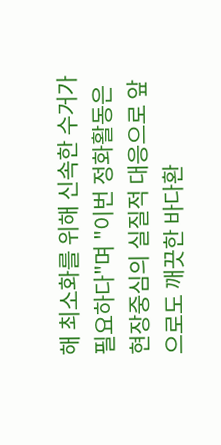해 최소화를 위해 신속한 수거가 필요하다"며 "이번 정화활동은 현장중심의 실질적 대응으로 앞으로도 깨끗한 바다환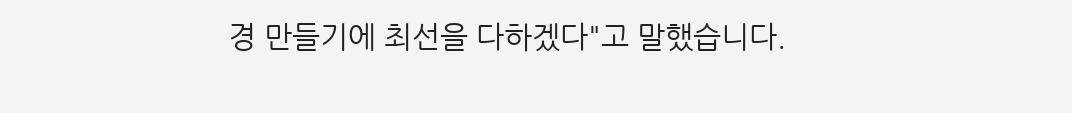경 만들기에 최선을 다하겠다"고 말했습니다.